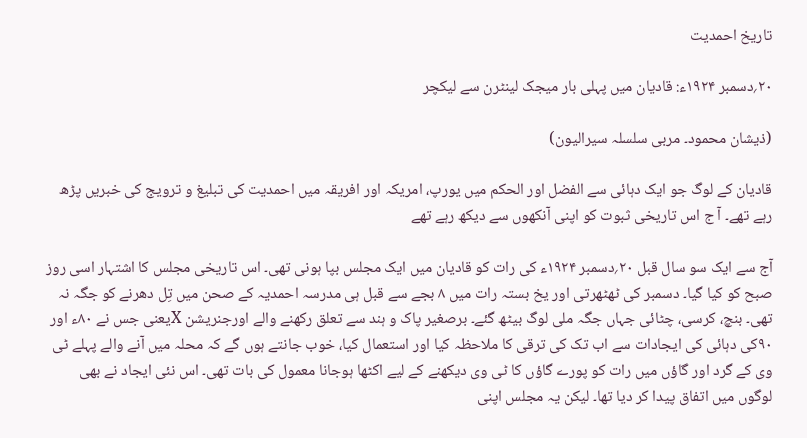تاریخ احمدیت

۲۰؍دسمبر ۱۹۲۴ء: قادیان میں پہلی بار میجک لینٹرن سے لیکچر

(ذیشان محمود۔ مربی سلسلہ سیرالیون)

قادیان کے لوگ جو ایک دہائی سے الفضل اور الحکم میں یورپ، امریکہ اور افریقہ میں احمدیت کی تبلیغ و ترویج کی خبریں پڑھ رہے تھے۔ آ ج اس تاریخی ثبوت کو اپنی آنکھوں سے دیکھ رہے تھے

آج سے ایک سو سال قبل ۲۰؍دسمبر ۱۹۲۴ء کی رات کو قادیان میں ایک مجلس بپا ہونی تھی۔ اس تاریخی مجلس کا اشتہار اسی روز صبح کو کیا گیا۔ دسمبر کی ٹھٹھرتی اور یخ بستہ رات میں ۸ بجے سے قبل ہی مدرسہ احمدیہ کے صحن میں تِل دھرنے کو جگہ نہ تھی۔ بنچ، کرسی، چٹائی جہاں جگہ ملی لوگ بیٹھ گئے۔ برصغیر پاک و ہند سے تعلق رکھنے والے اورجنریشن Xیعنی جس نے ۸۰ء اور ۹۰کی دہائی کی ایجادات سے اب تک کی ترقی کا ملاحظہ کیا اور استعمال کیا، خوب جانتے ہوں گے کہ محلہ میں آنے والے پہلے ٹی وی کے گرد اور گاؤں میں رات کو پورے گاؤں کا ٹی وی دیکھنے کے لیے اکٹھا ہوجانا معمول کی بات تھی۔ اس نئی ایجاد نے بھی لوگوں میں اتفاق پیدا کر دیا تھا۔ لیکن یہ مجلس اپنی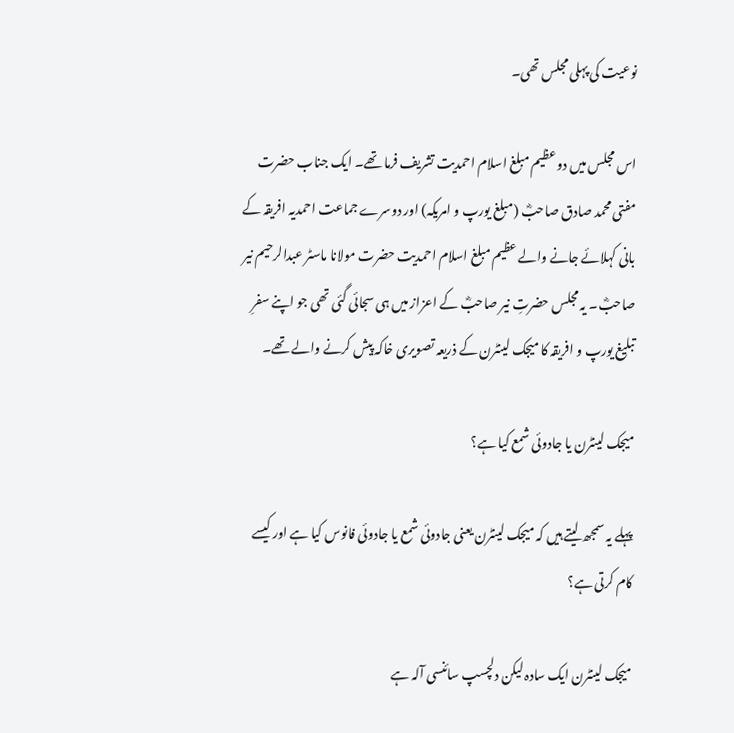نوعیت کی پہلی مجلس تھی۔

اس مجلس میں دو عظیم مبلغ اسلام احمدیت تشریف فرما تھے۔ ایک جناب حضرت مفتی محمد صادق صاحبؓ (مبلغ یورپ و امریکہ) اور دوسرے جماعت احمدیہ افریقہ کے بانی کہلائے جانے والے عظیم مبلغ اسلام احمدیت حضرت مولانا ماسٹر عبدالرحیم نیر صاحبؓ۔ یہ مجلس حضرتِ نیر صاحبؓ کے اعزاز میں ہی سجائی گئی تھی جو اپنے سفرِ تبلیغ یورپ و افریقہ کا میجک لینٹرن کے ذریعہ تصویری خاکہ پیش کرنے والے تھے۔

میجک لینٹرن یا جادوئی شمع کیا ہے؟

پہلے یہ سمجھ لیتے ہیں کہ میجک لینٹرن یعنی جادوئی شمع یا جادوئی فانوس کیا ہے اور کیسے کام کرتی ہے؟

میجک لینٹرن ایک سادہ لیکن دلچسپ سائنسی آلہ ہے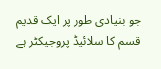جو بنیادی طور پر ایک قدیم قسم کا سلائیڈ پروجیکٹر ہے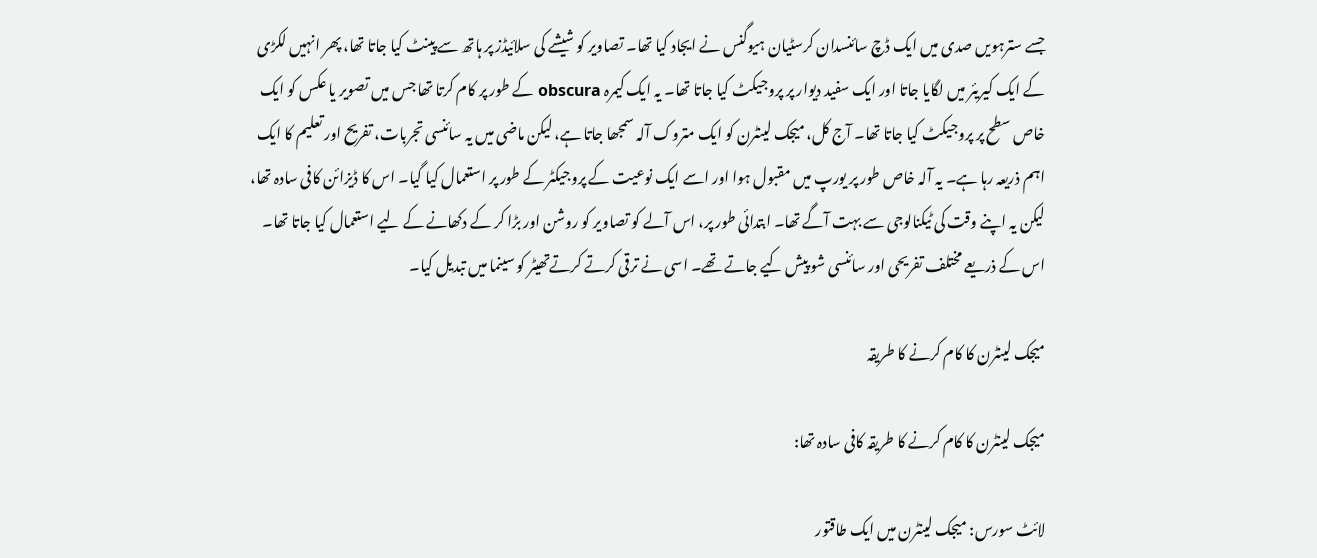جسے سترہویں صدی میں ایک ڈچ سائنسدان کرسٹیان ہیوگنس نے ایجاد کیا تھا۔ تصاویر کو شیشے کی سلائیڈز پر ہاتھ سے پینٹ کیا جاتا تھا، پھر انہیں لکڑی کے ایک کیریئر میں لگایا جاتا اور ایک سفید دیوار پر پروجیکٹ کیا جاتا تھا۔ یہ ایک کیمرہ obscura کے طور پر کام کرتا تھا جس میں تصویر یا عکس کو ایک خاص سطح پر پروجیکٹ کیا جاتا تھا۔ آج کل، میجک لینٹرن کو ایک متروک آلہ سمجھا جاتا ہے، لیکن ماضی میں یہ سائنسی تجربات، تفریح اور تعلیم کا ایک اہم ذریعہ رہا ہے۔ یہ آلہ خاص طور پر یورپ میں مقبول ہوا اور اسے ایک نوعیت کے پروجیکٹر کے طور پر استعمال کیا گیا۔ اس کا ڈیزائن کافی سادہ تھا، لیکن یہ اپنے وقت کی ٹیکنالوجی سے بہت آگے تھا۔ ابتدائی طور پر، اس آلے کو تصاویر کو روشن اور بڑا کر کے دکھانے کے لیے استعمال کیا جاتا تھا۔ اس کے ذریعے مختلف تفریحی اور سائنسی شو پیش کیے جاتے تھے۔ اسی نے ترقی کرتے کرتےتھیٹر کو سینما میں تبدیل کیا۔

میجک لینٹرن کا کام کرنے کا طریقہ

میجک لینٹرن کا کام کرنے کا طریقہ کافی سادہ تھا:

لائٹ سورس: میجک لینٹرن میں ایک طاقتور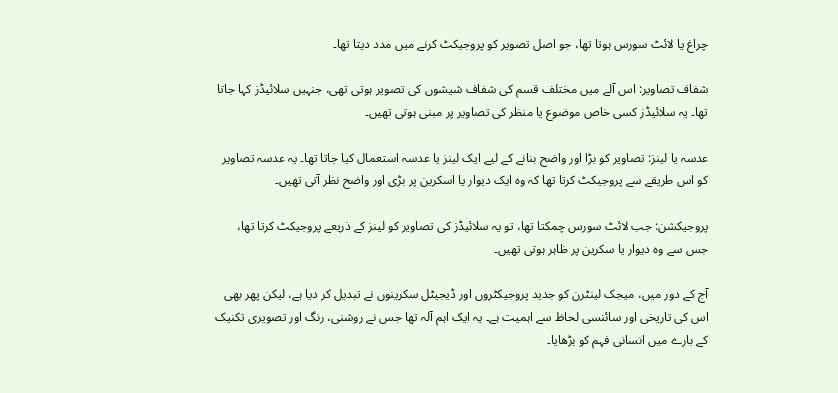چراغ یا لائٹ سورس ہوتا تھا، جو اصل تصویر کو پروجیکٹ کرنے میں مدد دیتا تھا۔

شفاف تصاویر: اس آلے میں مختلف قسم کی شفاف شیشوں کی تصویر ہوتی تھی، جنہیں سلائیڈز کہا جاتا تھا۔ یہ سلائیڈز کسی خاص موضوع یا منظر کی تصاویر پر مبنی ہوتی تھیں۔

عدسہ یا لینز: تصاویر کو بڑا اور واضح بنانے کے لیے ایک لینز یا عدسہ استعمال کیا جاتا تھا۔ یہ عدسہ تصاویر کو اس طریقے سے پروجیکٹ کرتا تھا کہ وہ ایک دیوار یا اسکرین پر بڑی اور واضح نظر آتی تھیں۔

پروجیکشن: جب لائٹ سورس چمکتا تھا، تو یہ سلائیڈز کی تصاویر کو لینز کے ذریعے پروجیکٹ کرتا تھا، جس سے وہ دیوار یا سکرین پر ظاہر ہوتی تھیں۔

آج کے دور میں، میجک لینٹرن کو جدید پروجیکٹروں اور ڈیجیٹل سکرینوں نے تبدیل کر دیا ہے، لیکن پھر بھی اس کی تاریخی اور سائنسی لحاظ سے اہمیت ہے۔ یہ ایک اہم آلہ تھا جس نے روشنی، رنگ اور تصویری تکنیک کے بارے میں انسانی فہم کو بڑھایا۔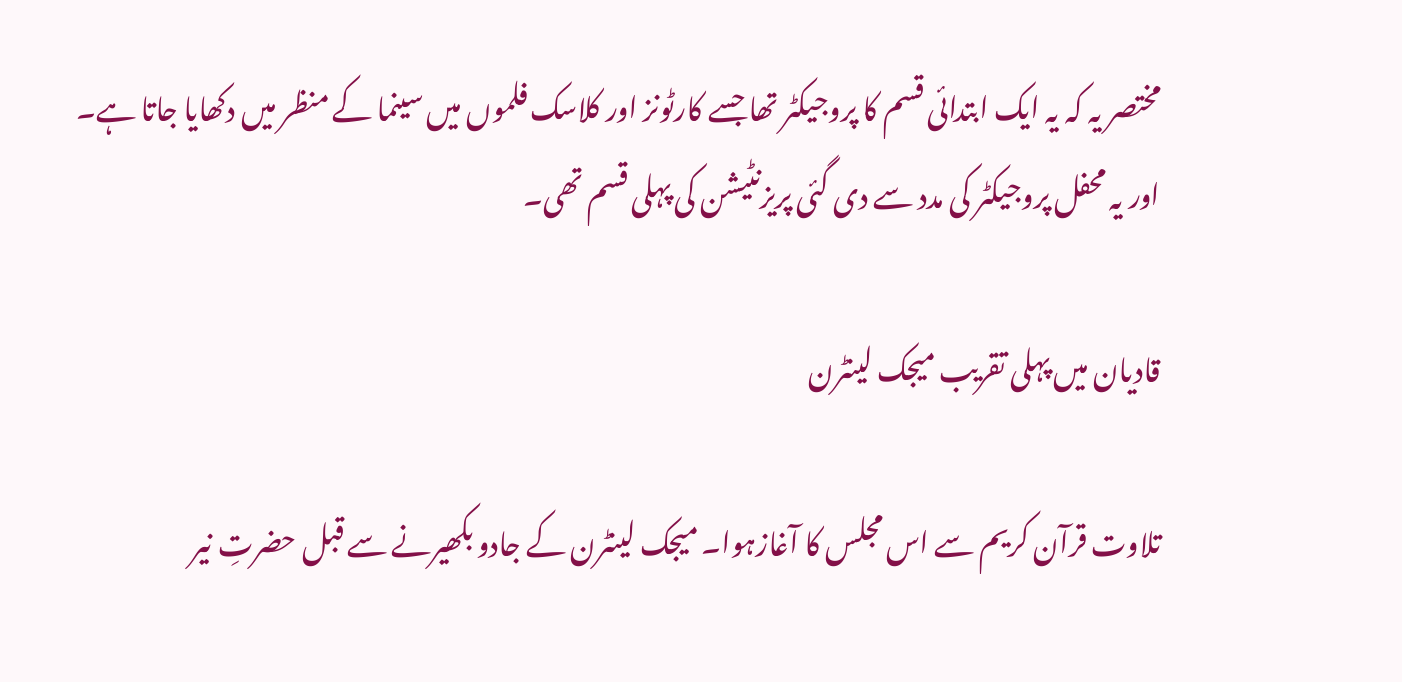مختصر یہ کہ یہ ایک ابتدائی قسم کا پروجیکٹر تھا جسے کارٹونز اور کلاسک فلموں میں سینما کے منظر میں دکھایا جاتا ہے۔ اور یہ محفل پروجیکٹر کی مدد سے دی گئی پریزنٹیشن کی پہلی قسم تھی۔

قادیان میں پہلی تقریب میجک لینٹرن

تلاوت قرآن کریم سے اس مجلس کا آغازہوا۔ میجک لینٹرن کے جادو بکھیرنے سے قبل حضرتِ نیر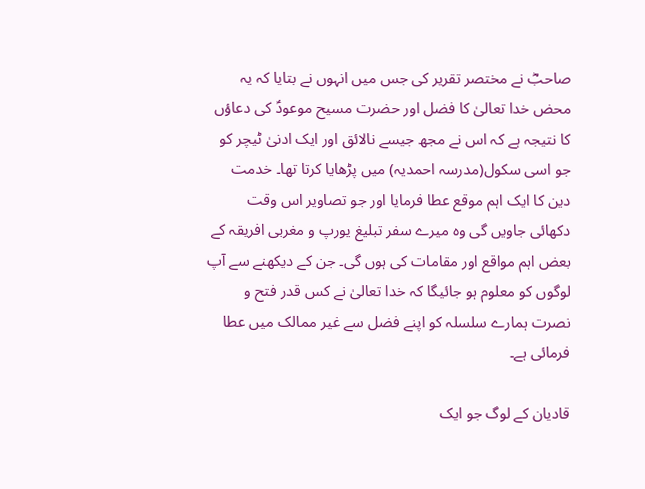صاحبؓ نے مختصر تقریر کی جس میں انہوں نے بتایا کہ یہ محض خدا تعالیٰ کا فضل اور حضرت مسیح موعودؑ کی دعاؤں کا نتیجہ ہے کہ اس نے مجھ جیسے نالائق اور ایک ادنیٰ ٹیچر کو جو اسی سکول(مدرسہ احمدیہ) میں پڑھایا کرتا تھا۔ خدمت دین کا ایک اہم موقع عطا فرمایا اور جو تصاویر اس وقت دکھائی جاویں گی وہ میرے سفر تبلیغ یورپ و مغربی افریقہ کے بعض اہم مواقع اور مقامات کی ہوں گی۔ جن کے دیکھنے سے آپ لوگوں کو معلوم ہو جائیگا کہ خدا تعالیٰ نے کس قدر فتح و نصرت ہمارے سلسلہ کو اپنے فضل سے غیر ممالک میں عطا فرمائی ہے۔

قادیان کے لوگ جو ایک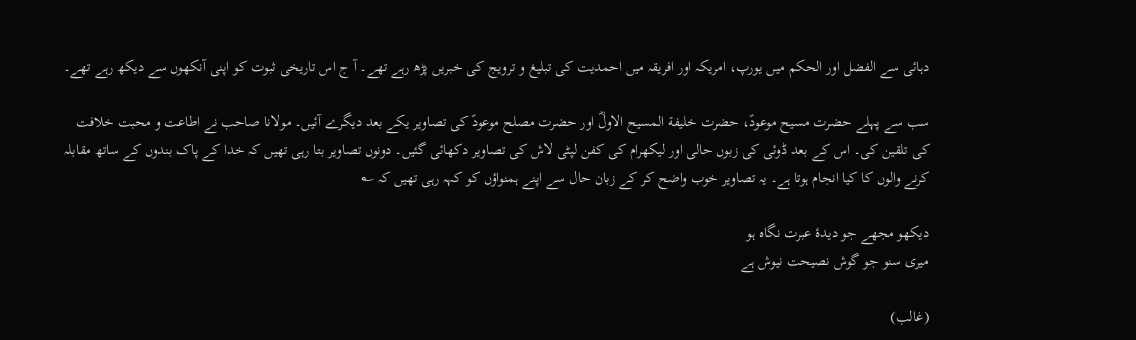دہائی سے الفضل اور الحکم میں یورپ، امریکہ اور افریقہ میں احمدیت کی تبلیغ و ترویج کی خبریں پڑھ رہے تھے۔ آ ج اس تاریخی ثبوت کو اپنی آنکھوں سے دیکھ رہے تھے۔

سب سے پہلے حضرت مسیح موعودؑ، حضرت خلیفة المسیح الاولؓ اور حضرت مصلح موعودؑ کی تصاویر یکے بعد دیگرے آئیں۔ مولانا صاحب نے اطاعت و محبت خلافت کی تلقین کی۔ اس کے بعد ڈوئی کی زبوں حالی اور لیکھرام کی کفن لپٹی لاش کی تصاویر دکھائی گئیں۔ دونوں تصاویر بتا رہی تھیں کہ خدا کے پاک بندوں کے ساتھ مقابلہ کرنے والوں کا کیا انجام ہوتا ہے۔ یہ تصاویر خوب واضح کر کے زبان حال سے اپنے ہمنواؤں کو کہہ رہی تھیں کہ ؎

دیکھو مجھے جو دیدۂ عبرت نگاہ ہو
میری سنو جو گوش نصیحت نیوش ہے

(غالب)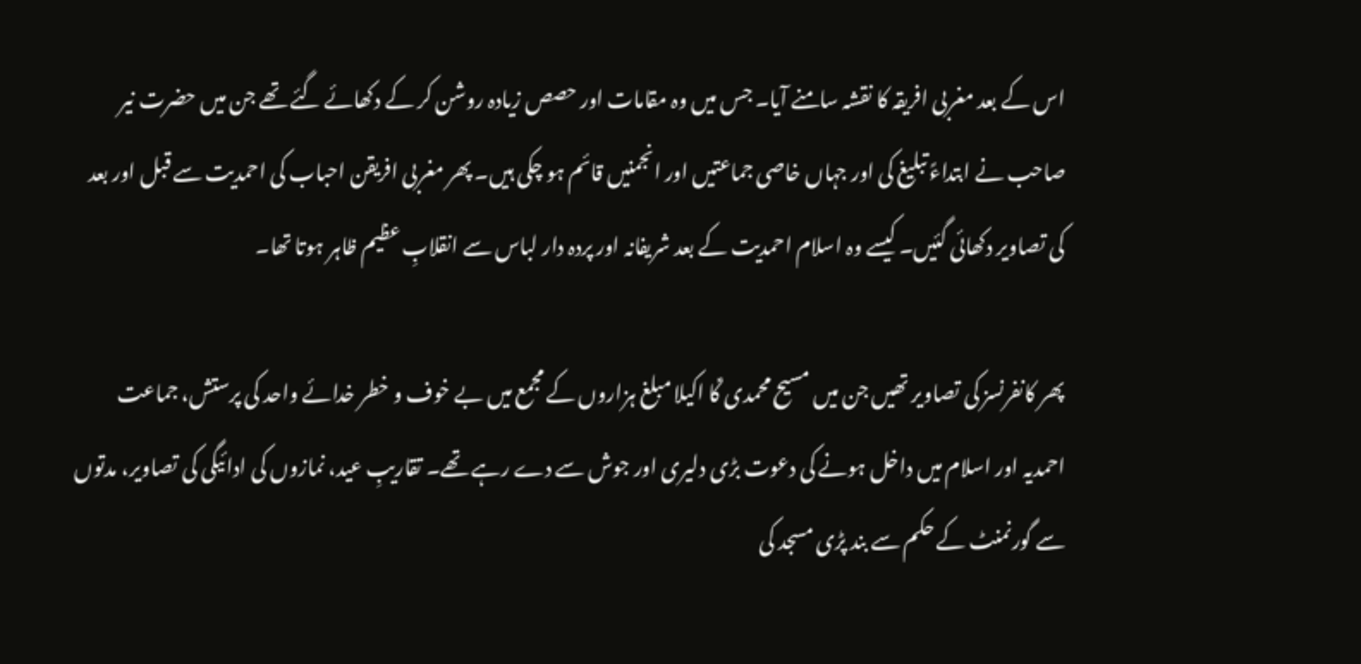اس کے بعد مغربی افریقہ کا نقشہ سامنے آیا۔ جس میں وہ مقامات اور حصص زیادہ روشن کر کے دکھائے گئے تھے جن میں حضرت نیر صاحب نے ابتداءً تبلیغ کی اور جہاں خاصی جماعتیں اور انجمنیں قائم ہو چکی ہیں۔ پھر مغربی افریقن احباب کی احمدیت سے قبل اور بعد کی تصاویر دکھائی گئیں۔ کیسے وہ اسلام احمدیت کے بعد شریفانہ اور پردہ دار لباس سے انقلابِ عظیم ظاہر ہوتا تھا۔

پھر کانفرنسز کی تصاویر تھیں جن میں مسیح محمدی ؑکا اکیلا مبلغ ہزاروں کے مجمع میں بے خوف و خطر خدائے واحد کی پرستش، جماعت احمدیہ اور اسلام میں داخل ہونے کی دعوت بڑی دلیری اور جوش سے دے رہے تھے۔ تقاریبِ عید، نمازوں کی ادائیگی کی تصاویر، مدتوں سے گورنمنٹ کے حکم سے بند پڑی مسجد کی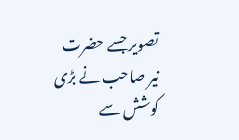تصویر جسے حضرت نیر صاحب نے بڑی کوشش سے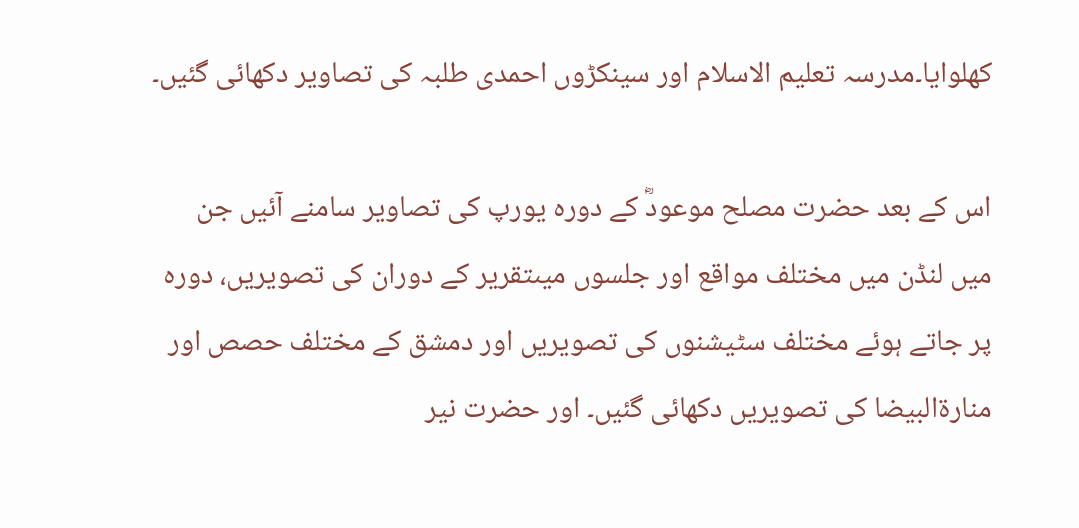کھلوایا۔مدرسہ تعلیم الاسلام اور سینکڑوں احمدی طلبہ کی تصاویر دکھائی گئیں۔

اس کے بعد حضرت مصلح موعودؓ کے دورہ یورپ کی تصاویر سامنے آئیں جن میں لنڈن میں مختلف مواقع اور جلسوں میںتقریر کے دوران کی تصویریں، دورہ پر جاتے ہوئے مختلف سٹیشنوں کی تصویریں اور دمشق کے مختلف حصص اور منارةالبیضا کی تصویریں دکھائی گئیں۔ اور حضرت نیر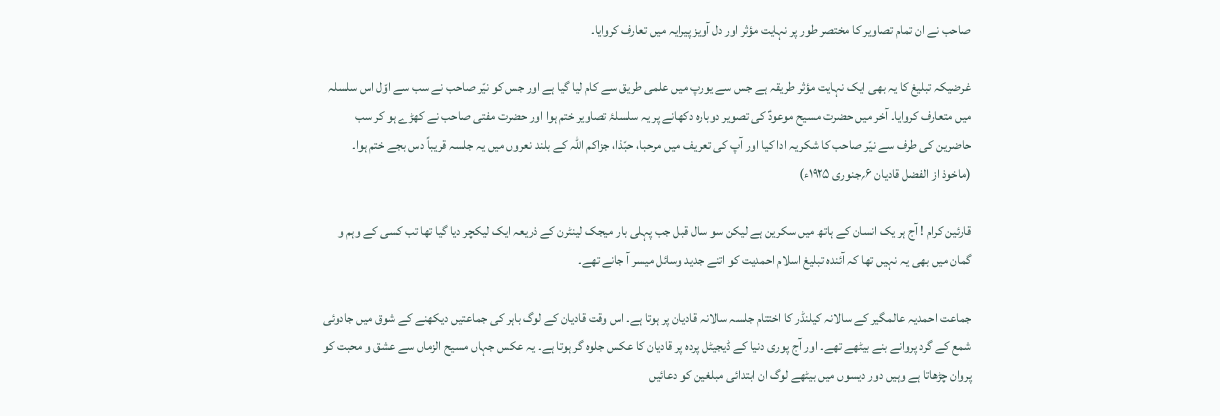صاحب نے ان تمام تصاویر کا مختصر طور پر نہایت مؤثر اور دل آویز پیرایہ میں تعارف کروایا۔

غرضیکہ تبلیغ کا یہ بھی ایک نہایت مؤثر طریقہ ہے جس سے یورپ میں علمی طریق سے کام لیا گیا ہے اور جس کو نیّر صاحب نے سب سے اوّل اس سلسلہ میں متعارف کروایا۔ آخر میں حضرت مسیح موعودؑ کی تصویر دوبارہ دکھانے پر یہ سلسلۂ تصاویر ختم ہوا اور حضرت مفتی صاحب نے کھڑے ہو کر سب حاضرین کی طرف سے نیّر صاحب کا شکریہ ادا کیا اور آپ کی تعریف میں مرحبا، حبّذا، جزاکم اللہ کے بلند نعروں میں یہ جلسہ قریباً دس بجے ختم ہوا۔ (ماخوذ از الفضل قادیان ۶؍جنوری ۱۹۲۵ء)

قارئین کرام ! آج ہر یک انسان کے ہاتھ میں سکرین ہے لیکن سو سال قبل جب پہلی بار میجک لینٹرن کے ذریعہ ایک لیکچر دیا گیا تھا تب کسی کے وہم و گمان میں بھی یہ نہیں تھا کہ آئندہ تبلیغ اسلام احمدیت کو اتنے جدید وسائل میسر آ جانے تھے۔

جماعت احمدیہ عالمگیر کے سالانہ کیلنڈر کا اختتام جلسہ سالانہ قادیان پر ہوتا ہے۔ اس وقت قادیان کے لوگ باہر کی جماعتیں دیکھنے کے شوق میں جادوئی شمع کے گرد پروانے بنے بیٹھے تھے۔ اور آج پوری دنیا کے ڈیجیٹل پردہ پر قادیان کا عکس جلوہ گر ہوتا ہے۔ یہ عکس جہاں مسیح الزماں سے عشق و محبت کو پروان چڑھاتا ہے وہیں دور دیسوں میں بیٹھے لوگ ان ابتدائی مبلغین کو دعائیں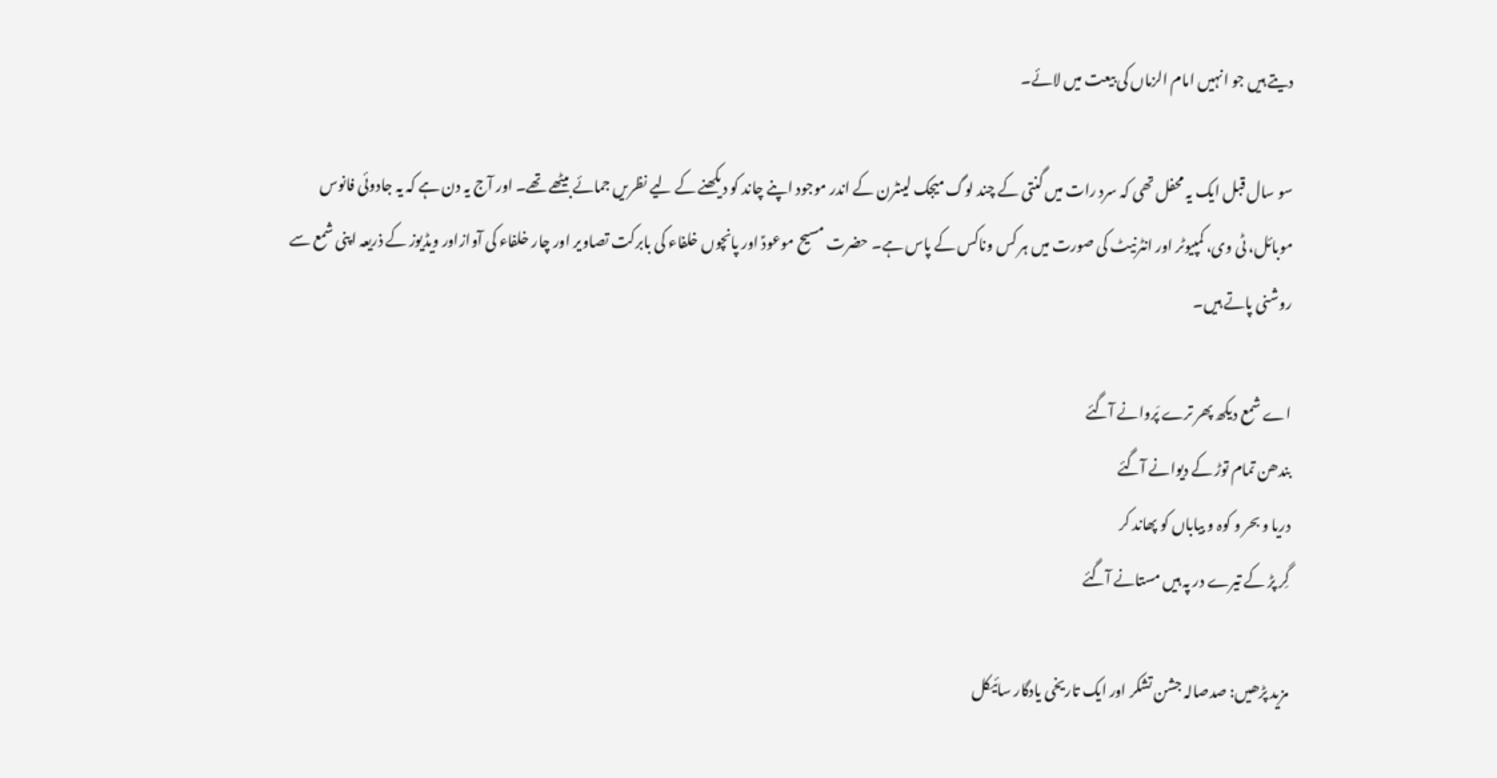دیتے ہیں جو انہیں امام الزماں کی بیعت میں لائے۔

سو سال قبل ایک یہ محفل تھی کہ سرد رات میں گنتی کے چند لوگ میجک لینٹرن کے اندر موجود اپنے چاند کو دیکھنے کے لیے نظریں جمائے بیٹھے تھے۔ اور آج یہ دن ہے کہ یہ جادوئی فانوس موبائل، ٹی وی، کمپیوٹر اور انٹرنیٹ کی صورت میں ہر کس وناکس کے پاس ہے۔ حضرت مسیح موعودؑ اور پانچوں خلفاء کی بابرکت تصاویر اور چار خلفاء کی آوازاور ویڈیوز کے ذریعہ اپنی شمع سے روشنی پاتے ہیں۔

اے شمع دیکھ پھر ترے پَروانے آگئے
بندھن تمام توڑ کے دیوانے آگئے
دریا و بحر و کوہ و بیاباں کو پھاند کر
گِر پڑ کے تیرے در پہ ہیں مستانے آگئے

مزید پڑھیں: صدصالہ جشن تشکر اور ایک تاریخی یادگار سائیکل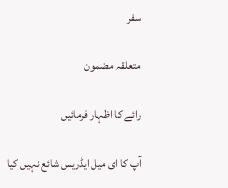سفر

متعلقہ مضمون

رائے کا اظہار فرمائیں

آپ کا ای میل ایڈریس شائع نہیں کیا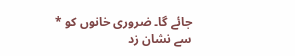جائے گا۔ ضروری خانوں کو * سے نشان زد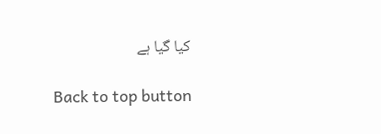کیا گیا ہے

Back to top button